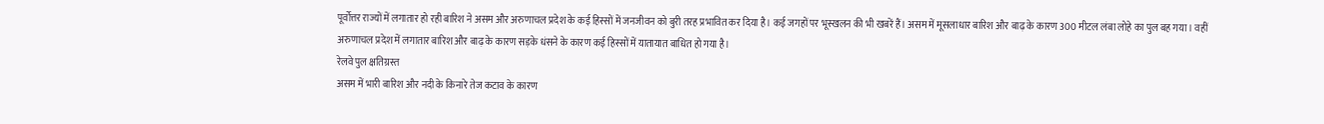पूर्वोत्तर राज्यों में लगातार हो रही बारिश ने असम और अरुणाचल प्रदेश के कई हिस्सों में जनजीवन को बुरी तरह प्रभावित कर दिया है। कई जगहों पर भूस्खलन की भी खबरें हैं। असम में मूसलाधार बारिश और बाढ़ के कारण 300 मीटल लंबा लोहे का पुल बह गया। वहीं अरुणाचल प्रदेश में लगातार बारिश और बाढ़ के कारण सड़के धंसने के कारण कई हिस्सों में यातायात बाधित हो गया है।
रेलवे पुल क्षतिग्रस्त
असम में भारी बारिश और नदी के किनारे तेज कटाव के कारण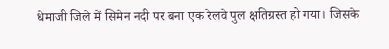धेमाजी जिले में सिमेन नदी पर बना एक रेलवे पुल क्षतिग्रस्त हो गया। जिसके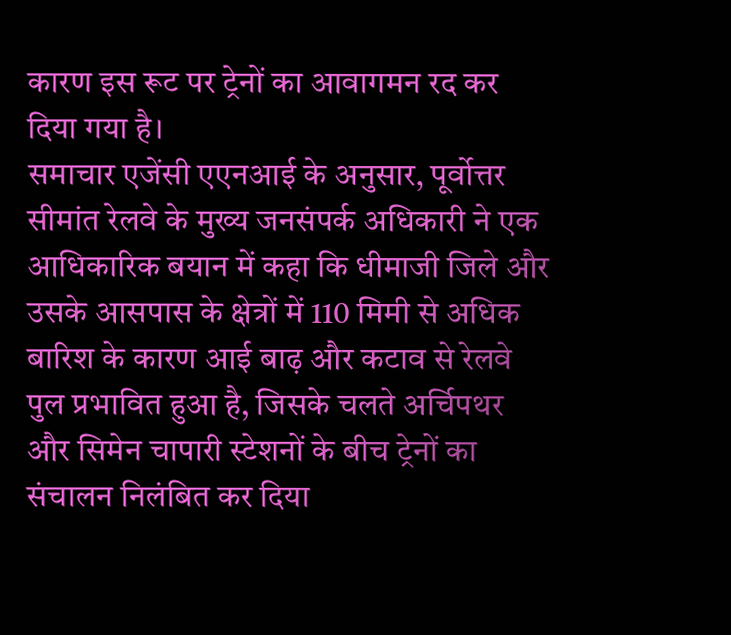कारण इस रूट पर ट्रेनों का आवागमन रद कर दिया गया है।
समाचार एजेंसी एएनआई के अनुसार, पूर्वोत्तर सीमांत रेलवे के मुख्य जनसंपर्क अधिकारी ने एक आधिकारिक बयान में कहा कि धीमाजी जिले और उसके आसपास के क्षेत्रों में 110 मिमी से अधिक बारिश के कारण आई बाढ़ और कटाव से रेलवे पुल प्रभावित हुआ है, जिसके चलते अर्चिपथर और सिमेन चापारी स्टेशनों के बीच ट्रेनों का संचालन निलंबित कर दिया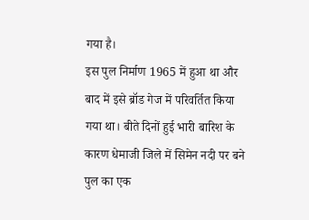गया है।
इस पुल निर्माण 1965 में हुआ था और बाद में इसे ब्रॉड गेज में परिवर्तित किया गया था। बीते दिनों हुई भारी बारिश के कारण धेमाजी जिले में सिमेन नदी पर बने पुल का एक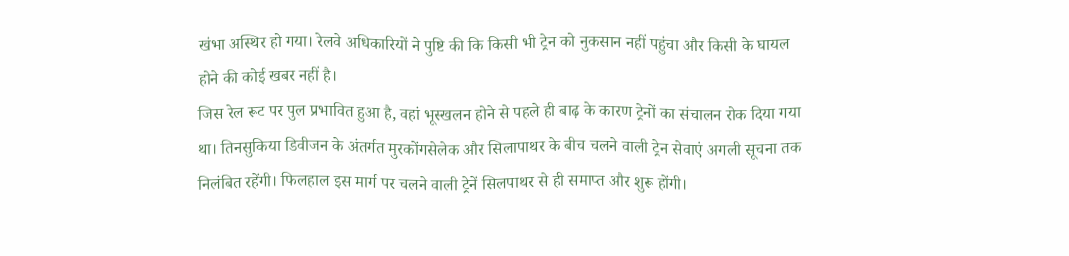खंभा अस्थिर हो गया। रेलवे अधिकारियों ने पुष्टि की कि किसी भी ट्रेन को नुकसान नहीं पहुंचा और किसी के घायल होने की कोई खबर नहीं है।
जिस रेल रूट पर पुल प्रभावित हुआ है, वहां भूस्खलन होने से पहले ही बाढ़ के कारण ट्रेनों का संचालन रोक दिया गया था। तिनसुकिया डिवीजन के अंतर्गत मुरकोंगसेलेक और सिलापाथर के बीच चलने वाली ट्रेन सेवाएं अगली सूचना तक निलंबित रहेंगी। फिलहाल इस मार्ग पर चलने वाली ट्रेनें सिलपाथर से ही समाप्त और शुरू होंगी।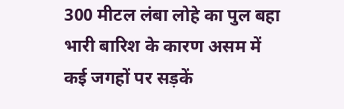300 मीटल लंबा लोहे का पुल बहा
भारी बारिश के कारण असम में कई जगहों पर सड़कें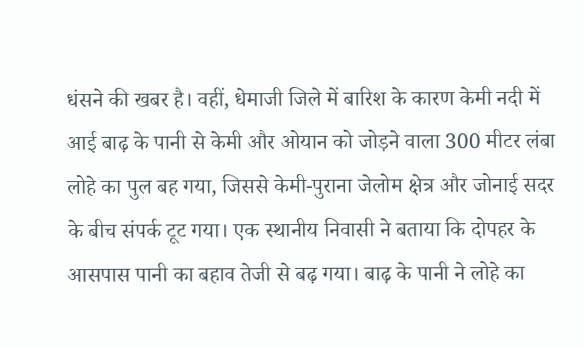धंसने की खबर है। वहीं, धेमाजी जिले में बारिश के कारण केमी नदी में आई बाढ़ के पानी से केमी और ओयान को जोड़ने वाला 300 मीटर लंबा लोहे का पुल बह गया, जिससे केमी-पुराना जेलोम क्षेत्र और जोनाई सदर के बीच संपर्क टूट गया। एक स्थानीय निवासी ने बताया कि दोपहर के आसपास पानी का बहाव तेजी से बढ़ गया। बाढ़ के पानी ने लोहे का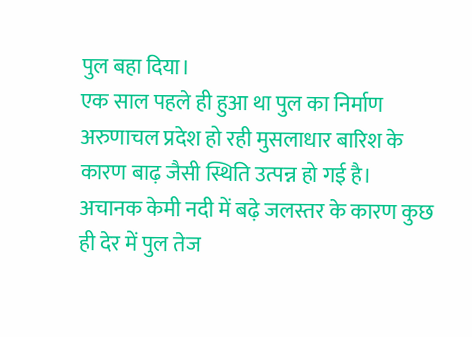पुल बहा दिया।
एक साल पहले ही हुआ था पुल का निर्माण
अरुणाचल प्रदेश हो रही मुसलाधार बारिश के कारण बाढ़ जैसी स्थिति उत्पन्न हो गई है। अचानक केमी नदी में बढ़े जलस्तर के कारण कुछ ही देर में पुल तेज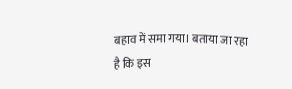बहाव में समा गया। बताया जा रहा है कि इस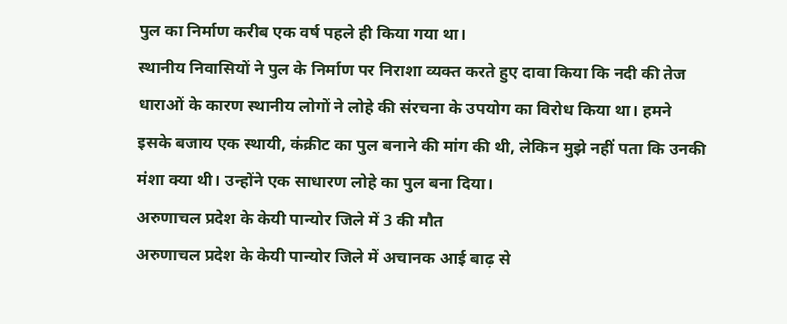पुल का निर्माण करीब एक वर्ष पहले ही किया गया था।
स्थानीय निवासियों ने पुल के निर्माण पर निराशा व्यक्त करते हुए दावा किया कि नदी की तेज धाराओं के कारण स्थानीय लोगों ने लोहे की संरचना के उपयोग का विरोध किया था। हमने इसके बजाय एक स्थायी, कंक्रीट का पुल बनाने की मांग की थी, लेकिन मुझे नहीं पता कि उनकी मंशा क्या थी। उन्होंने एक साधारण लोहे का पुल बना दिया।
अरुणाचल प्रदेश के केयी पान्योर जिले में 3 की मौत
अरुणाचल प्रदेश के केयी पान्योर जिले में अचानक आई बाढ़ से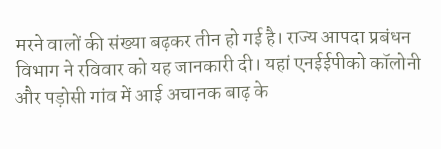मरने वालों की संख्या बढ़कर तीन हो गई है। राज्य आपदा प्रबंधन विभाग ने रविवार को यह जानकारी दी। यहां एनईईपीको कॉलोनी और पड़ोसी गांव में आई अचानक बाढ़ के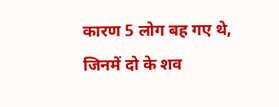कारण 5 लोग बह गए थे, जिनमें दो के शव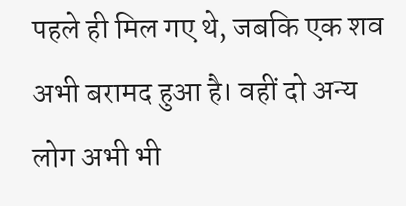पहले ही मिल गए थे, जबकि एक शव अभी बरामद हुआ है। वहीं दो अन्य लोग अभी भी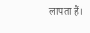लापता हैं।